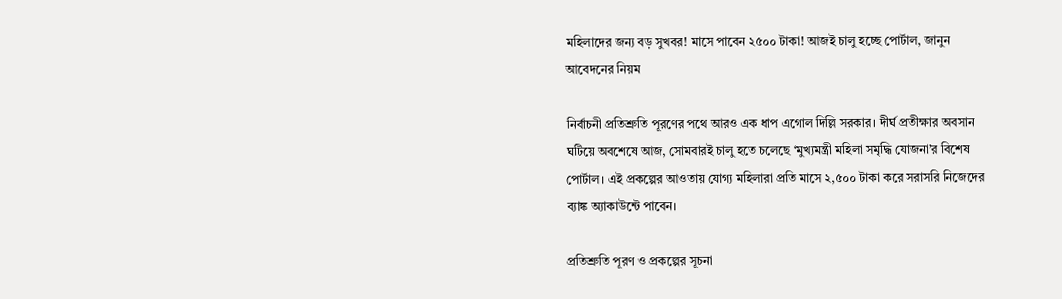মহিলাদের জন্য বড় সুখবর! মাসে পাবেন ২৫০০ টাকা! আজই চালু হচ্ছে পোর্টাল, জানুন আবেদনের নিয়ম

নির্বাচনী প্রতিশ্রুতি পূরণের পথে আরও এক ধাপ এগোল দিল্লি সরকার। দীর্ঘ প্রতীক্ষার অবসান ঘটিয়ে অবশেষে আজ, সোমবারই চালু হতে চলেছে ‘মুখ্যমন্ত্রী মহিলা সমৃদ্ধি যোজনা’র বিশেষ পোর্টাল। এই প্রকল্পের আওতায় যোগ্য মহিলারা প্রতি মাসে ২,৫০০ টাকা করে সরাসরি নিজেদের ব্যাঙ্ক অ্যাকাউন্টে পাবেন।

প্রতিশ্রুতি পূরণ ও প্রকল্পের সূচনা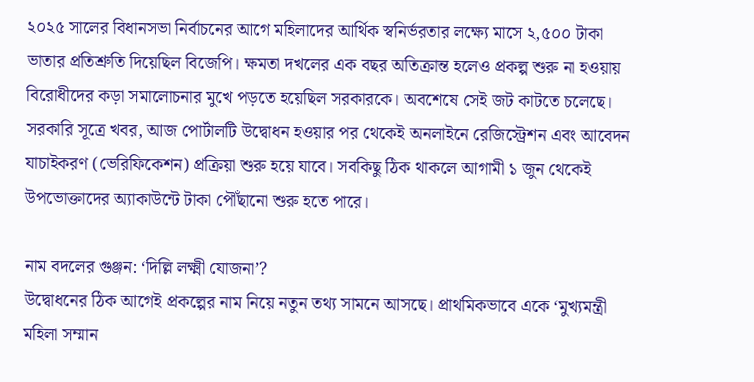২০২৫ সালের বিধানসভা নির্বাচনের আগে মহিলাদের আর্থিক স্বনির্ভরতার লক্ষ্যে মাসে ২,৫০০ টাকা ভাতার প্রতিশ্রুতি দিয়েছিল বিজেপি। ক্ষমতা দখলের এক বছর অতিক্রান্ত হলেও প্রকল্প শুরু না হওয়ায় বিরোধীদের কড়া সমালোচনার মুখে পড়তে হয়েছিল সরকারকে। অবশেষে সেই জট কাটতে চলেছে। সরকারি সূত্রে খবর, আজ পোর্টালটি উদ্বোধন হওয়ার পর থেকেই অনলাইনে রেজিস্ট্রেশন এবং আবেদন যাচাইকরণ (ভেরিফিকেশন) প্রক্রিয়া শুরু হয়ে যাবে। সবকিছু ঠিক থাকলে আগামী ১ জুন থেকেই উপভোক্তাদের অ্যাকাউন্টে টাকা পৌঁছানো শুরু হতে পারে।

নাম বদলের গুঞ্জন: ‘দিল্লি লক্ষ্মী যোজনা’?
উদ্বোধনের ঠিক আগেই প্রকল্পের নাম নিয়ে নতুন তথ্য সামনে আসছে। প্রাথমিকভাবে একে ‘মুখ্যমন্ত্রী মহিলা সম্মান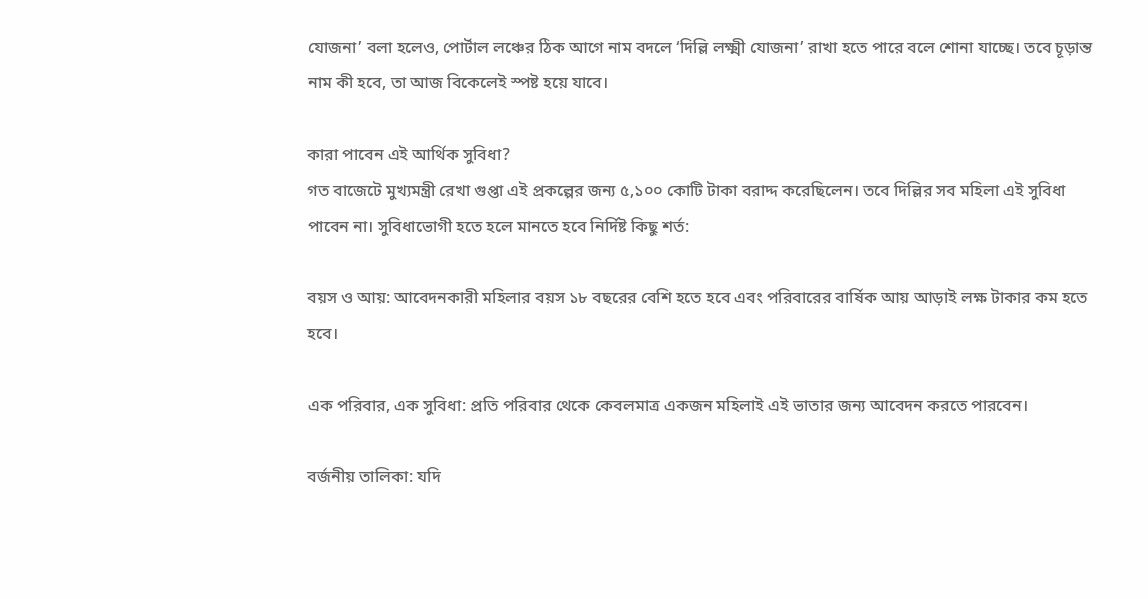যোজনা’ বলা হলেও, পোর্টাল লঞ্চের ঠিক আগে নাম বদলে ‘দিল্লি লক্ষ্মী যোজনা’ রাখা হতে পারে বলে শোনা যাচ্ছে। তবে চূড়ান্ত নাম কী হবে, তা আজ বিকেলেই স্পষ্ট হয়ে যাবে।

কারা পাবেন এই আর্থিক সুবিধা?
গত বাজেটে মুখ্যমন্ত্রী রেখা গুপ্তা এই প্রকল্পের জন্য ৫,১০০ কোটি টাকা বরাদ্দ করেছিলেন। তবে দিল্লির সব মহিলা এই সুবিধা পাবেন না। সুবিধাভোগী হতে হলে মানতে হবে নির্দিষ্ট কিছু শর্ত:

বয়স ও আয়: আবেদনকারী মহিলার বয়স ১৮ বছরের বেশি হতে হবে এবং পরিবারের বার্ষিক আয় আড়াই লক্ষ টাকার কম হতে হবে।

এক পরিবার, এক সুবিধা: প্রতি পরিবার থেকে কেবলমাত্র একজন মহিলাই এই ভাতার জন্য আবেদন করতে পারবেন।

বর্জনীয় তালিকা: যদি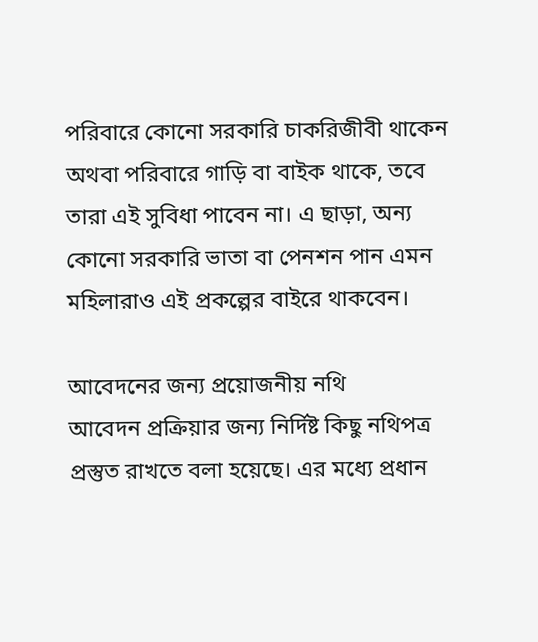পরিবারে কোনো সরকারি চাকরিজীবী থাকেন অথবা পরিবারে গাড়ি বা বাইক থাকে, তবে তারা এই সুবিধা পাবেন না। এ ছাড়া, অন্য কোনো সরকারি ভাতা বা পেনশন পান এমন মহিলারাও এই প্রকল্পের বাইরে থাকবেন।

আবেদনের জন্য প্রয়োজনীয় নথি
আবেদন প্রক্রিয়ার জন্য নির্দিষ্ট কিছু নথিপত্র প্রস্তুত রাখতে বলা হয়েছে। এর মধ্যে প্রধান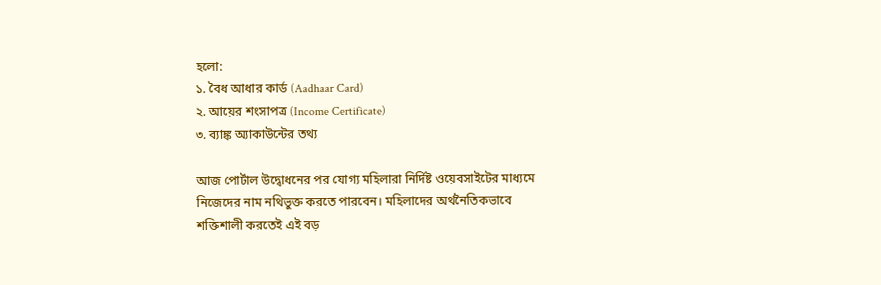হলো:
১. বৈধ আধার কার্ড (Aadhaar Card)
২. আয়ের শংসাপত্র (Income Certificate)
৩. ব্যাঙ্ক অ্যাকাউন্টের তথ্য

আজ পোর্টাল উদ্বোধনের পর যোগ্য মহিলারা নির্দিষ্ট ওয়েবসাইটের মাধ্যমে নিজেদের নাম নথিভুক্ত করতে পারবেন। মহিলাদের অর্থনৈতিকভাবে শক্তিশালী করতেই এই বড়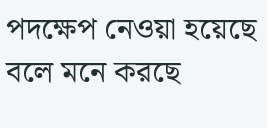পদক্ষেপ নেওয়া হয়েছে বলে মনে করছে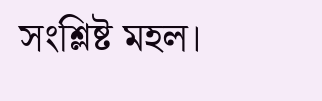সংশ্লিষ্ট মহল।